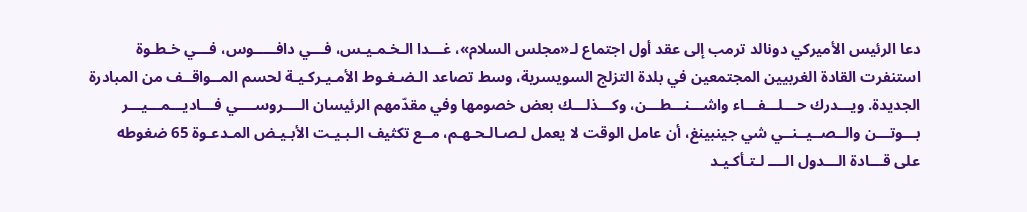دعا الرئيس الأميركي دونالد ترمب إلى عقد أول اجتماع لـ«مجلس السلام»، غـــدا الـخـمـيـس، فـــي دافـــــوس، فـــي خـطـوة استنفرت القادة الغربيين المجتمعين في بلدة التزلج السويسرية، وسط تصاعد الـضـغـوط الأمـيـركـيـة لحسم المــواقــف من المبادرة الجديدة. ويـــدرك حـــلـــفـــاء واشـــنـــطـــن، وكـــذلـــك بعض خصومها وفي مقدّمهم الرئيسان الــــروســــي فـــاديـــمـــيـــر بـــوتـــن والــصــيــنــي شي جينبينغ، أن عامل الوقت لا يعمل لـصـالـحـهـم، مــع تكثيف الـبـيـت الأبـيـض المـدعـوة 65 ضغوطه على قـــادة الـــدول الــــ لـتـأكـيـد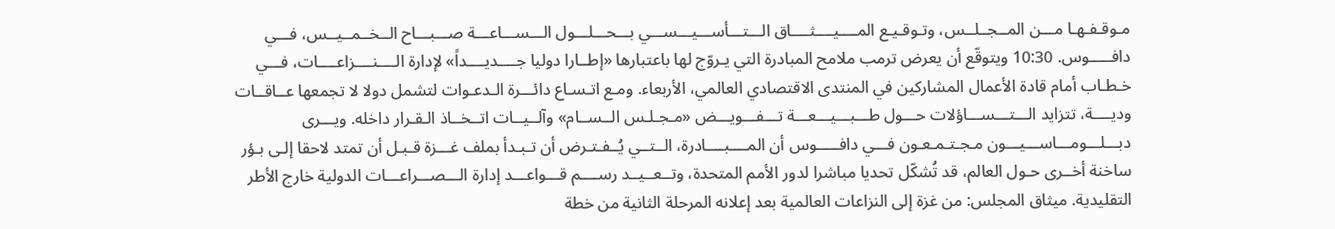مـوقـفـهـا مـــن المــجــلــس، وتـوقـيـع المــــيــــثــــاق الـــتـــأســـيـــســـي بـــحـــلـــول الـــســـاعـــة صـــبـــاح الــخــمــيــس، فـــي دافـــــوس. 10:30 ويتوقّع أن يعرض ترمب ملامح المبادرة التي يـروّج لها باعتبارها «إطــارا دوليا جــــديــــداً» لإدارة الــــنــــزاعــــات، فـــي خـطـاب أمام قادة الأعمال المشاركين في المنتدى الاقتصادي العالمي، الأربعاء. ومـع اتـسـاع دائـــرة الـدعـوات لتشمل دولا لا تجمعها عــاقــات وديــــة، تتزايد الـــتـــســـاؤلات حـــول طـــبـــيـــعـــة تـــفـــويـــض «مـجـلـس الــســام» وآلــيــات اتــخــاذ الـقـرار داخله. ويـــرى دبـــلـــومـــاســـيـــون مـجـتـمـعـون فـــي دافـــــوس أن المــــبــــادرة، الــتــي يُــفـتـرض أن تـبـدأ بملف غـــزة قـبـل أن تمتد لاحقا إلـى بـؤر ساخنة أخــرى حـول العالم، قد تُشكّل تحديا مباشرا لدور الأمم المتحدة، وتــعــيــد رســــم قـــواعـــد إدارة الـــصـــراعـــات الدولية خارج الأطر التقليدية. ميثاق المجلس: من غزة إلى النزاعات العالمية بعد إعلانه المرحلة الثانية من خطة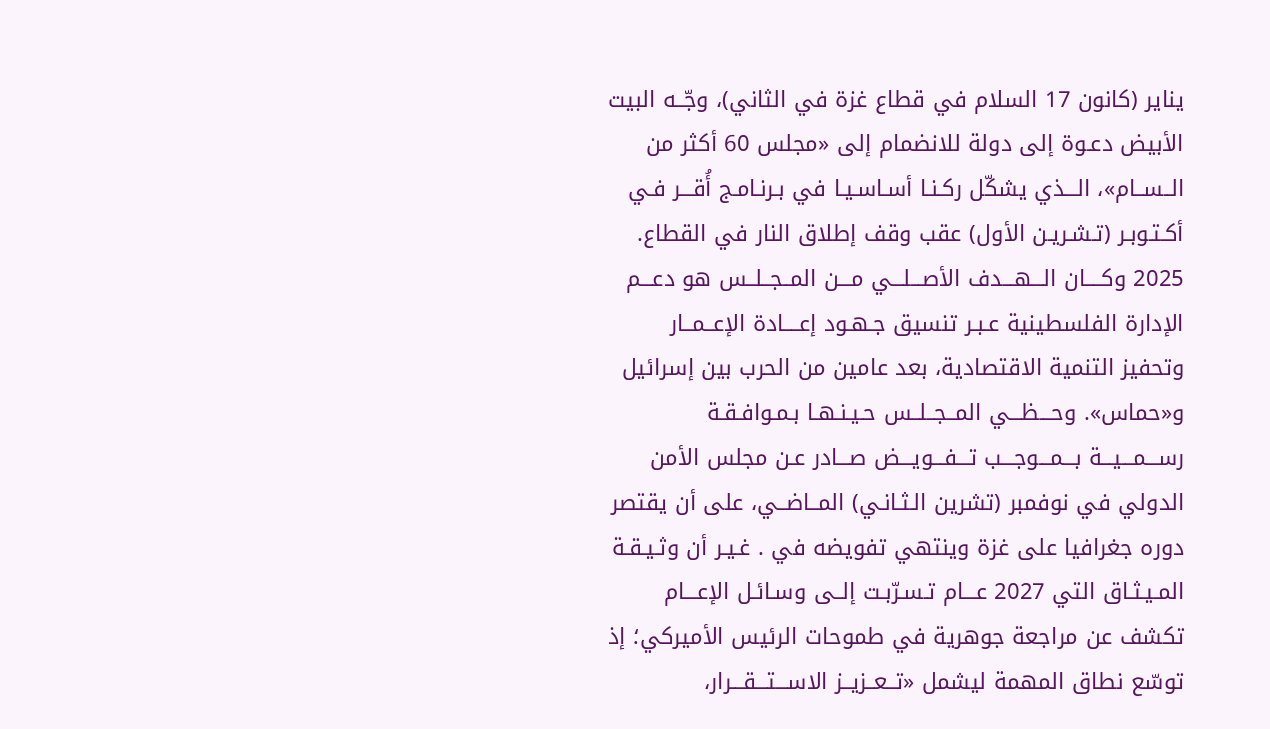يناير (كانون 17 السلام في قطاع غزة في الثاني)، وجّــه البيت الأبيض دعـوة إلى دولة للانضمام إلى «مجلس 60 أكثر من الــســام»، الـــذي يشكّل ركـنـا أسـاسـيـا في بـرنـامـج أُقـــر فـي أكـتـوبـر (تـشـريـن الأول) عقب وقف إطلاق النار في القطاع. 2025 وكــــان الـــهـــدف الأصـــلـــي مـــن المــجــلــس هو دعـــم الإدارة الفلسطينية عـبـر تنسيق جـهـود إعــــادة الإعــمــار وتحفيز التنمية الاقتصادية، بعد عامين من الحرب بين إسرائيل و«حماس». وحـــظـــي المــجــلــس حـيـنـهـا بـمـوافـقـة رســـمـــيـــة بـــمـــوجـــب تـــفـــويـــض صـــادر عـن مجلس الأمن الدولي في نوفمبر (تشرين الـثـانـي) المــاضــي، على أن يقتصر دوره جغرافيا على غزة وينتهي تفويضه في . غـيـر أن وثـيـقـة المـيـثـاق التي 2027 عـــام تـسـرّبـت إلــى وسـائـل الإعـــام تكشف عن مراجعة جوهرية في طموحات الرئيس الأميركي؛ إذ توسّع نطاق المهمة ليشمل «تــعــزيــز الاســـتـــقـــرار،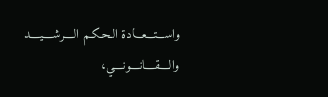واســـتـــعـــادة الـحـكـم الــــرشــــيــــد والــــقــــانــــونــــي،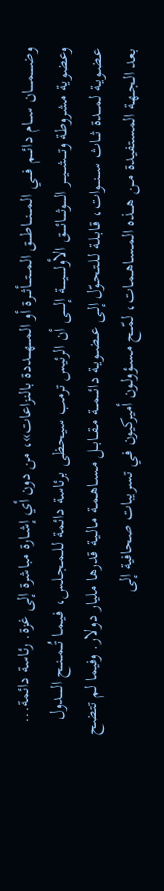وضـــــمـــــان ســـام دائـــم فــــي المـــنـــاطـــق المـــتـــأثـــرة أو المـــهـــددة بالنزاعات»، من دون أي إشـارة مباشرة إلى غزة. رئاسة دائمة... وعضوية مشروطة وتـــشـــيـــر الــــوثــــائــــق الأولـــــيـــــة إلـــــى أن الرئيس ترمب سيحظى برئاسة دائمة لـلـمـجـلـس، فـيـمـا تُــمــنــح الـــــدول عـضـويـة لمـــدة ثـــاث ســـنـــوات، قـابـلـة لـلـتـحـوّل إلـى عــضــويـة دائـــمـــة مـقــابــل مـسـاهـمـة مـالـيـة قدرها مليار دولار. وفيما لم تتضح بعد الـجـهـة المستفيدة مــن هـــذه المـسـاهـمـات، لمّــح مـسـؤولـون أميركيون فـي تسريبات صحافية إلى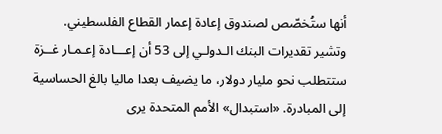أنها ستُخصّص لصندوق إعادة إعمار القطاع الفلسطيني. وتشير تقديرات البنك الـدولـي إلى 53 أن إعـــادة إعـمـار غــزة ستتطلب نحو مليار دولار، ما يضيف بعدا ماليا بالغ الحساسية إلى المبادرة. «استبدال» الأمم المتحدة يرى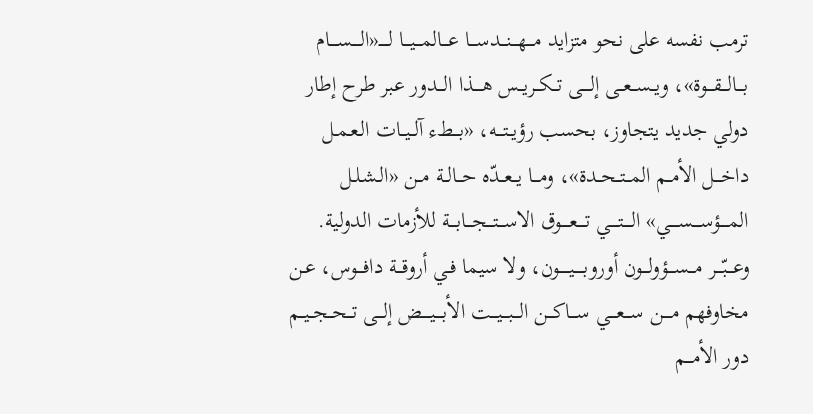ترمب نفسه على نحو متزايد مـــهـــنـــدســـا عـــالمـــيـــا لـــــ«الــــســــام بـــالـــقـــوة»، ويــســعــى إلــــى تــكــريــس هــــذا الـــدور عبر طرح إطار دولي جديد يتجاوز، بحسب رؤيــتـــه، «بـــطء آلــيــات الـعـمـل داخـــل الأمــم المــتــحــدة»، ومـــا يــعــدّه حــالــة مــن «الـشـلـل المــــؤســــســــي» الــــتــــي تــــعــــوق الاســـتـــجـــابـــة للأزمات الدولية. وعـــبّـــر مـــســـؤولـــون أوروبـــــيـــــون، ولا سيما فـي أروقـــة دافـــوس، عـن مخاوفهم مــــن ســـعـــي ســـاكـــن الـــبـــيـــت الأبــــيــــض إلـــى تــحــجــيــم دور الأمـــم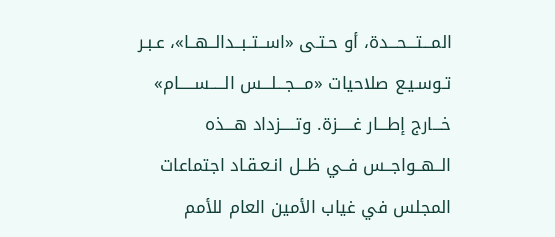المـــتـــحـــدة، أو حـتـى «اســتــبــدالــهــا»، عـبـر تـوسـيـع صلاحيات «مـــجـــلـــس الـــــســـــام» خـــارج إطـــار غـــــزة. وتـــــزداد هـــذه الــهــواجــس فــي ظــل انـعـقـاد اجتماعات المجلس في غياب الأمين العام للأمم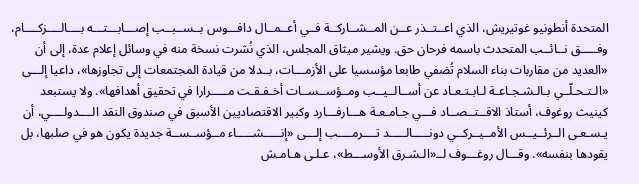المتحدة أنطونيو غوتيريش، الذي اعــتــذر عــن المــشــاركــة فــي أعــمــال دافـــوس بــســبــب إصـــابـــتـــه بــــالــــزكــــام، وفـــــق نــائــب المتحدث باسمه فرحان حق. ويشير ميثاق المجلس، الذي نُشرت نسخة منه في وسائل إعلام عدة، إلى أن «العديد من مقاربات بناء السلام تُضفي طابعا مؤسسيا على الأزمـــات، بــدلا من قيادة المجتمعات إلى تجاوزها»، داعيا إلـــى «الـتـحـلّــي بـالـشـجـاعـة لـابـتـعـاد عن أســالــيــب ومــؤســســات أخـفـقـت مـــــرارا في تحقيق أهدافها». ولا يستبعد كينيث روغوف، أستاذ الاقــتــصــاد فـــي جـامـعـة هـــارفـــارد وكبير الاقتصاديين الأسبق في صندوق النقد الــــدولــــي، أن يـسـعـى الــرئــيــس الأمــيــركــي دونـــــالـــــد تــــرمــــب إلـــى «إنـــــشـــــاء مــؤســســة جديدة يكون هو في صلبها، بل يقودها بنفسه». وقـــال روغـــوف لــ«الـشـرق الأوســـط»، عـلـى هـامـش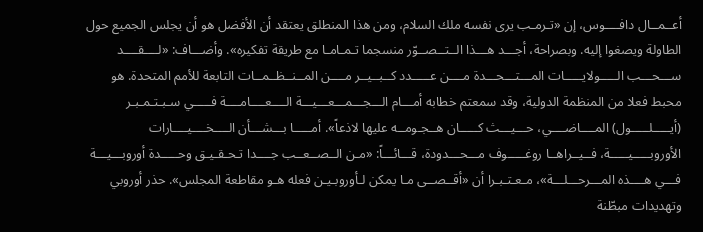أعــمــال دافــــوس، إن «تـرمـب يرى نفسه ملك السلام، ومن هذا المنطلق يعتقد أن الأفضل هو أن يجلس الجميع حول الطاولة ويصغوا إليه. وبصراحة، أجـــد هـــذا الــتــصــوّر منسجما تـمـامـا مع طريقة تفكيره». وأضـــاف: «لــــقــــد ســـحـــب الـــــولايـــــات المـــتـــحـــدة مــــن عـــــدد كــبــيــر مــــن المــنــظــمــات التابعة للأمم المتحدة. هو محبط فعلا من المنظمة الدولية، وقد سمعتم خطابه أمـــام الـــجـــمـــعـــيـــة الــــعــــامــــة فـــــي سـبـتـمـبـر (أيـــــلـــــول) المــــاضــــي، حـــيـــث كـــــان هــجـومــه عليها لاذعاً». أمـــــا بـــشـــأن الــــخــــيــــارات الأوروبـــــيـــــة، فــيــراهــا روغـــــوف مـــحـــدودة، قـــائـــاً: «مـن الــصــعــب جــــدا تـحـقـيـق وحـــــدة أوروبـــيـــة فـــي هــــذه المـــرحـــلـــة»، مـعـتـبـرا أن «أقــصــى مـا يمكن لـأوروبـيـن فعله هـو مقاطعة المجلس». حذر أوروبي وتهديدات مبطّنة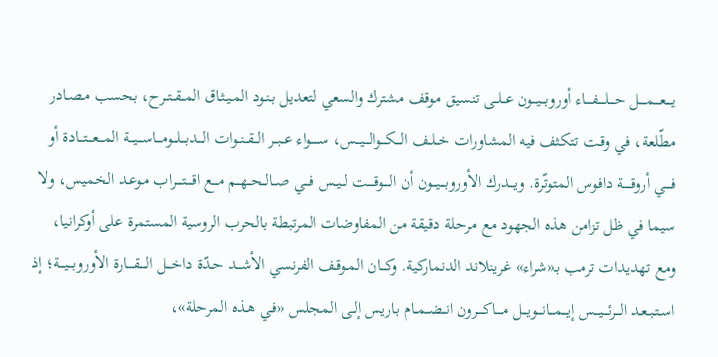يــــعــــمــــل حــــلــــفــــاء أوروبـــيـــون عــلــى تنسيق موقف مشترك والسعي لتعديل بـنـود المـيـثـاق المــقــتــرح، بحسب مـصـادر مطّلعة، في وقـت تتكثف فيه المشاورات خــلــف الـــكـــوالـــيـــس، ســـــواء عــبــر الــقــنــوات الـــدبـــلـــومـــاســـيـــة المـــعـــتـــادة أو فــــي أروقـــــة دافوس المتوتّرة. ويـــدرك الأوروبـــيـــون أن الــــوقــــت لــيــس فـــي صــالــحــهــم مـــع اقــــتــــراب مـوعـد الخميس، ولا سيما في ظل تزامن هذه الجهود مع مرحلة دقيقة من المفاوضات المرتبطة بالحرب الروسية المستمرة على أوكرانيا، ومع تهديدات ترمب بـ«شراء» غرينلاند الدنماركية. وكـــان المـوقـف الفرنسي الأشـــد حـدّة داخـــل الــــقــــارة الأوروبـــيـــة؛ إذ اسـتـبـعـد الـــرئـــيـــس إيـــمـــانـــويـــل مــــاكــــرون انــضــمــام باريس إلـى المجلس «فـي هـذه المرحلة»،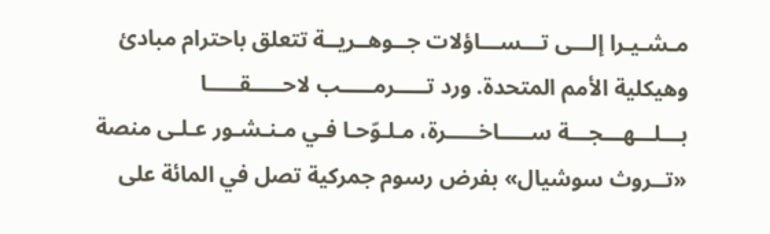مـشـيـرا إلـــى تـــســـاؤلات جــوهــريــة تتعلق باحترام مبادئ وهيكلية الأمم المتحدة. ورد تـــــرمـــــب لاحـــــقـــــا بـــلـــهـــجـــة ســـــاخـــــرة، مـلـوّحـا فـي مـنـشـور عـلـى منصة «تــروث سوشيال» بفرض رسوم جمركية تصل في المائة على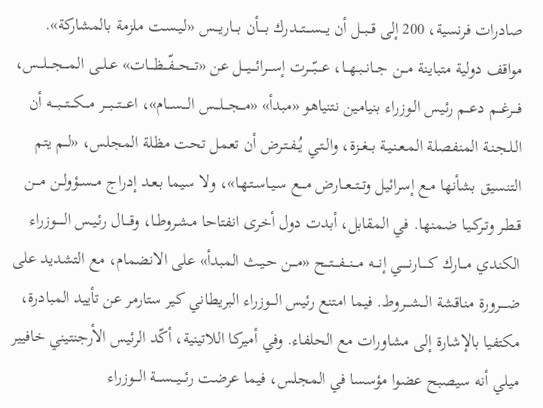صادرات فرنسية، 200 إلى قــبــل أن يـــســـتـــدرك بــــأن بـــاريـــس «لـيـسـت ملزمة بالمشاركة». مواقف دولية متباينة مـــن جــانــبــهــا، عـــبّـــرت إســـرائـــيـــل عن «تـــحـــفّـــظـــات» عــلــى المـــجـــلـــس، فـــرغـــم دعــم رئيس الـوزراء بنيامين نتنياهو «مبدأ» «مـــجـــلـــس الـــســـام»، اعـــتـــبـــر مـــكـــتـــبـــه أن الـلـجـنـة المنفصلة المـعـنـيـة بــغــزة، والـتـي يُــفـتـرض أن تعمل تحت مظلة المجلس، «لــم يتم التنسيق بشأنها مـع إسرائيل وتــتــعــارض مـــع سـيـاسـتـهـا»، ولا سيما بـعـد إدراج مــســؤولــن مـــن قـطـر وتـركـيـا ضمنها. في المقابل، أبدت دول أخرى انفتاحا مـشـروطـا، وقـــال رئـيـس الـــــوزراء الكندي مـــارك كـــــارنـــــي إنـــه مـــنـــفـــتـــح «مـــن حـيـث المبدأ» على الانضمام، مع التشديد على ضــــرورة مناقشة الـــشـــروط. فيما امتنع رئيس الـــوزراء البريطاني كير ستارمر عن تأييد المبادرة، مكتفيا بالإشارة إلى مشاورات مع الحلفاء. وفي أميركا اللاتينية، أكّد الرئيس الأرجنتيني خافيير ميلي أنه سيصبح عضوا مؤسسا في المجلس، فيما عرضت رئـــيـــســـة الـــوزراء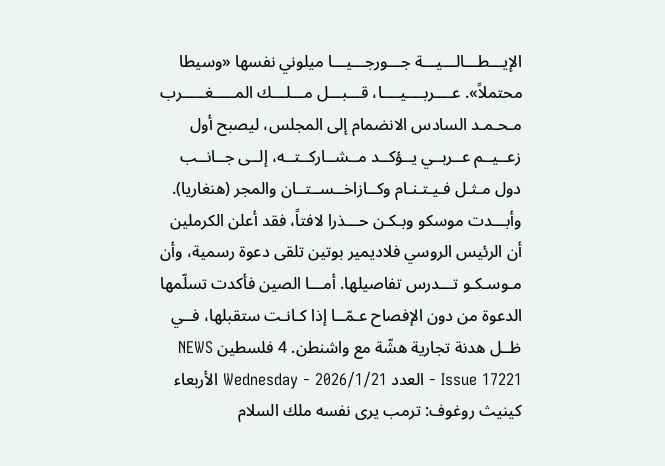الإيـــطـــالـــيـــة جـــورجـــيـــا ميلوني نفسها «وسيطا محتملاً». عــــربــــيــــا، قـــبـــل مـــلـــك المـــــغـــــرب مـحـمـد السادس الانضمام إلى المجلس، ليصبح أول زعــيــم عــربــي يــؤكــد مــشــاركــتــه، إلــى جــانــب دول مـثـل فـيـتـنـام وكــازاخــســتــان والمجر (هنغاريا). وأبـــدت موسكو وبـكـن حـــذرا لافتاً، فقد أعلن الكرملين أن الرئيس الروسي فلاديمير بوتين تلقى دعوة رسمية، وأن مـوسـكـو تـــدرس تفاصيلها. أمـــا الصين فأكدت تسلّمها الدعوة من دون الإفصاح عـمّــا إذا كـانـت ستقبلها، فــي ظــل هدنة تجارية هشّة مع واشنطن. 4 فلسطين NEWS Issue 17221 - العدد Wednesday - 2026/1/21 الأربعاء كينيث روغوف: ترمب يرى نفسه ملك السلام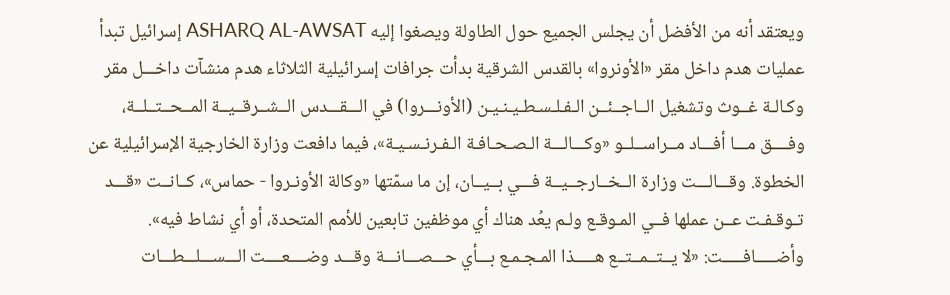ويعتقد أنه من الأفضل أن يجلس الجميع حول الطاولة ويصغوا إليه ASHARQ AL-AWSAT إسرائيل تبدأ عمليات هدم داخل مقر «الأونروا» بالقدس الشرقية بدأت جرافات إسرائيلية الثلاثاء هدم منشآت داخـــل مقر وكـالـة غــوث وتشغيل الــاجــئــن الـفـلـسـطـيـنـيـن (الأونـــروا) في الـــقـــدس الــشــرقــيــة المــحــتــلــة، وفــــق مـــا أفـــاد مــراســلــو «وكـــالـــة الـصـحـافـة الـفـرنـسـيـة»، فيما دافعت وزارة الخارجية الإسرائيلية عن الخطوة. وقـــالـــت وزارة الــخــارجــيــة فـــي بــيــان، إن ما سمّتها «وكالة الأونـروا - حماس»، كــانــت «قـــد تـوقـفـت عــن عملها فــي المـوقـع ولـم يعُد هناك أي موظفين تابعين للأمم المتحدة، أو أي نشاط فيه». وأضـــــافـــــت: «لا يــتــمــتــع هـــــذا المـجـمـع بـــأي حـــصـــانـــة وقـــد وضــــعــــت الـــســـلـــطـــات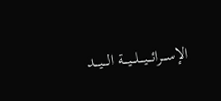الإســـرائـــيـــلـــيـــة الـــيـــد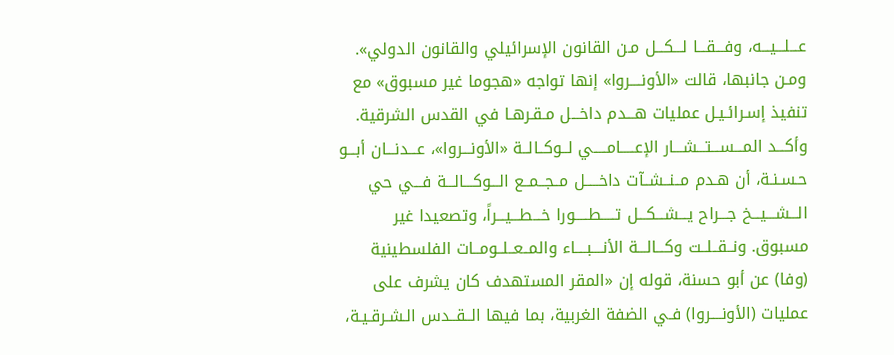عـــلـــيـــه، وفـــقـــا لـــكـــل مـن القانون الإسرائيلي والقانون الدولي». ومـن جانبها، قالت «الأونــــروا» إنها تواجه «هجوما غير مسبوق» مع تنفيذ إسـرائـيـل عمليات هـــدم داخـــل مـقـرهـا في القدس الشرقية. وأكـــد المـــســـتـــشـــار الإعـــــامـــــي لــوكــالــة «الأونـــروا»، عـــدنـــان أبـــو حـسـنـة، أن هـدم مــنــشــآت داخـــــل مــجــمــع الـــوكـــالـــة فـــي حي الـــشـــيـــخ جـــراح يـــشـــكـــل تـــــطـــــورا خـــطـــيـــراً، وتصعيدا غير مسبوق. ونــقــلــت وكـــالـــة الأنــــبــــاء والمــعــلــومــات الفلسطينية (وفا) عن أبو حسنة، قوله إن «المقر المستهدف كان يشرف على عمليات (الأونــــروا) فـي الضفة الغربية، بما فيها الــقــدس الـشـرقـيـة،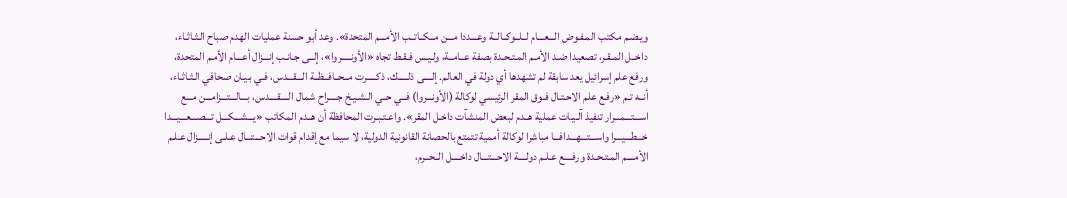ويـضـم مكتب المـفـوض الـــعـــام لــلــوكــالــة وعـــددا مـــن مــكــاتــب الأمـــم المتحدة». وعد أبو حسنة عمليات الهدم صباح الـثـاثـاء، داخــل المـقـر، تصعيدا ضـد الأمـم المـتـحـدة بصفة عــامــة، ولـيـس فـقـط تجاه «الأونـــــروا»، إلــى جـانـب إنـــزال أعـــام الأمـم المتحدة، ورفع علم إسرائيل يعد سابقة لم تشهدها أي دولة في العالم. إلــــى ذلـــــك، ذكـــــرت مــحــافــظــة الـــقـــدس، فـي بـيـان صحافي الـثـاثـاء، أنــه تـم «رفـع علم الاحـتـال فـوق المقر الرئيسي لوكالة (الأونـــروا) فــي حــي الـشـيـخ جــــراح شمال الــــقــــدس، بـــالـــتـــزامـــن مـــع اســـتـــمـــرار تنفيذ آلـيـات عملية هــدم لبعض المنشآت داخـل المقر». واعـتـبـرت المحافظة أن هــدم المكاتب «يـــشـــكـــل تـــصـــعـــيـــدا خـــطـــيـــرا واســـتـــهـــدافـــا مباشرا لوكالة أممية تتمتع بالحصانة القانونية الدولية، لا سيما مع إقدام قوات الاحـــتـــال عـلـى إنـــــزال عـلـم الأمــــم المـتـحـدة ورفــــع عـلـم دولــــة الاحـــتـــال داخــــل الــحــرم،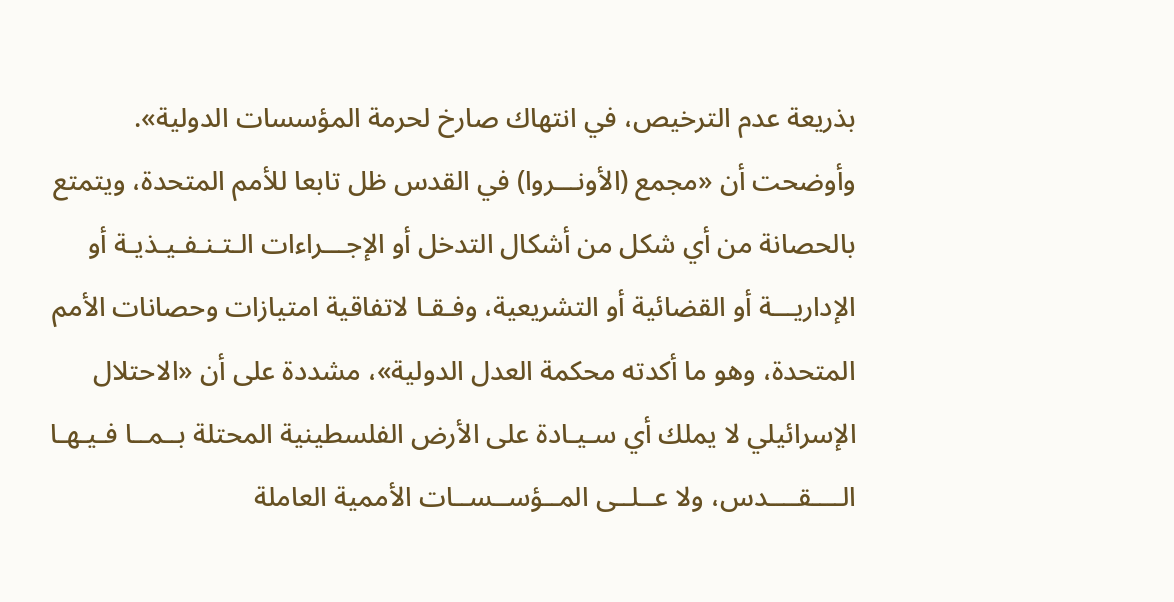بذريعة عدم الترخيص، في انتهاك صارخ لحرمة المؤسسات الدولية». وأوضحت أن «مجمع (الأونـــروا) في القدس ظل تابعا للأمم المتحدة، ويتمتع بالحصانة من أي شكل من أشكال التدخل أو الإجـــراءات الـتـنـفـيـذيـة أو الإداريـــة أو القضائية أو التشريعية، وفـقـا لاتفاقية امتيازات وحصانات الأمم المتحدة، وهو ما أكدته محكمة العدل الدولية»، مشددة على أن «الاحتلال الإسرائيلي لا يملك أي سـيـادة على الأرض الفلسطينية المحتلة بــمــا فـيـهـا الــــقــــدس، ولا عــلــى المــؤســســات الأممية العاملة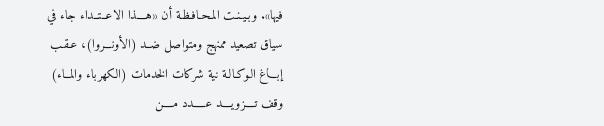فيها». وبـيـنـت المـحـافـظـة أن «هــــذا الاعــتــداء جاء في سياق تصعيد ممنهج ومتواصل ضــد (الأونـــروا)، عـقـب إبـــاغ الـوكـالـة نية شركات الخدمات (الكهرباء والمــاء) وقف تــــزويــــد عـــــدد مــــن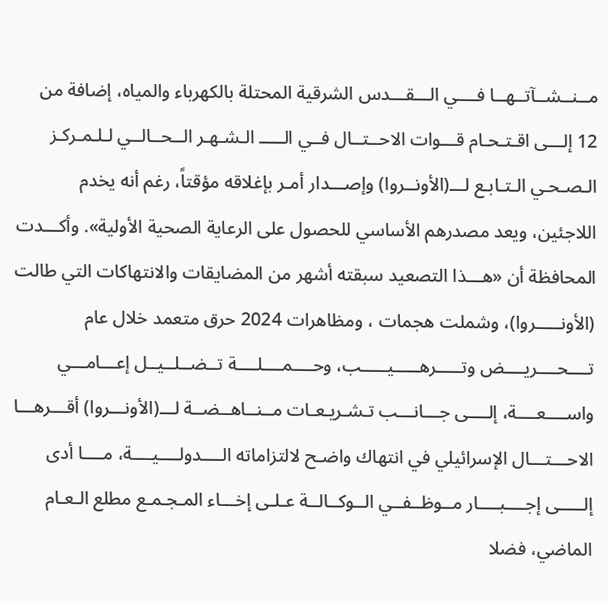مــنــشــآتــهــا فــــي الـــقـــدس الشرقية المحتلة بالكهرباء والمياه، إضافة من 12 إلـــى اقـتـحـام قـــوات الاحــتــال فــي الـــــ الـشـهـر الــحــالــي لـلـمـركـز الـصـحـي الـتـابـع لـــ(الأونــروا) وإصـــدار أمـر بإغلاقه مؤقتاً، رغم أنه يخدم اللاجئين، ويعد مصدرهم الأساسي للحصول على الرعاية الصحية الأولية». وأكـــدت المحافظة أن «هـــذا التصعيد سبقته أشهر من المضايقات والانتهاكات التي طالت (الأونـــــروا)، وشملت هجمات ، ومظاهرات 2024 حرق متعمد خلال عام تــــحــــريــــض وتـــــرهـــــيـــــب، وحــــمــــلــــة تــضــلــيــل إعـــامـــي واســــعــــة، إلــــى جـــانـــب تـشـريـعـات مــنــاهــضــة لـــ(الأونـــروا) أقـــرهـــا الاحـــتـــال الإسرائيلي في انتهاك واضـح لالتزاماته الــــدولــــيــــة، مــــا أدى إلـــــى إجــــبــــار مــوظــفــي الــوكــالــة عـلـى إخـــاء المـجـمـع مطلع الـعـام الماضي، فضلا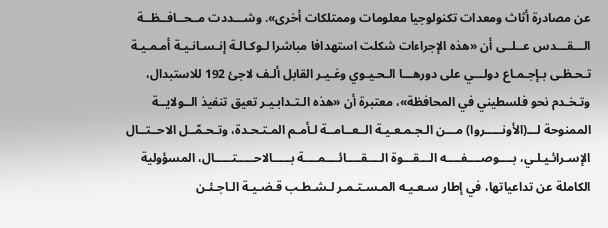عن مصادرة أثاث ومعدات تكنولوجيا معلومات وممتلكات أخرى». وشـــددت مــحــافــظــة الـــقـــدس عــلــى أن «هذه الإجراءات شكلت استهدافا مباشرا لـوكـالـة إنـسـانـيـة أمـمـيـة تـحـظـى بـإجـمـاع دولـــي على دورهـــا الـحـيـوي وغـيـر القابل ألـف لاجئ 192 للاستبدال، وتـخـدم نحو فلسطيني في المحافظة»، معتبرة أن «هذه الـتـدابـيـر تعيق تنفيذ الــولايــة الممنوحة لـــ(الأونـــــروا) مـــن الـجـمـعـيـة الــعــامــة لـأمـم المـتـحـدة، وتـحـمّــل الاحــتــال الإسـرائـيـلـي، بــــوصــــفــــه الـــقـــوة الــــقــــائــــمــــة بـــــالاحـــــتـــــال، المسؤولية الكاملة عن تداعياتها، في إطار سـعـيـه المـسـتـمـر لـشـطـب قـضـيـة الـاجـئـن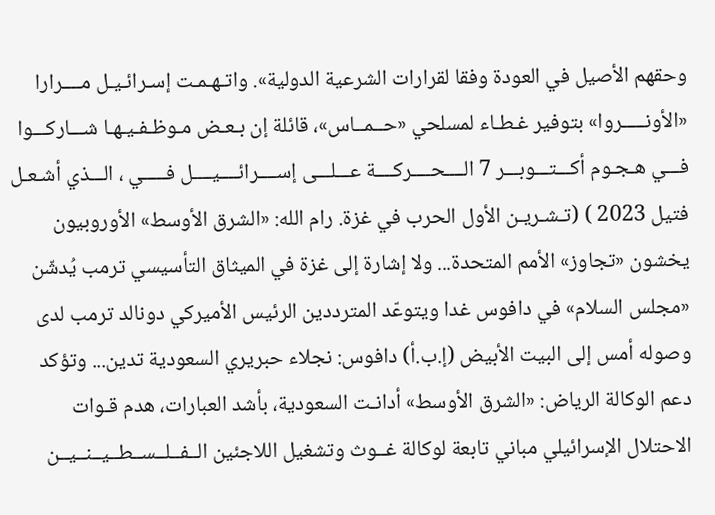وحقهم الأصيل في العودة وفقا لقرارات الشرعية الدولية». واتـهـمـت إسـرائـيـل مــــرارا «الأونـــــروا» بتوفير غـطـاء لمسلحي «حــمــاس»، قائلة إن بـعـض مـوظـفـيـهـا شـــاركـــوا فـــي هـجـوم أكـــتـــوبـــر 7 الــــحــــركــــة عـــلـــى إســــرائــــيــــل فـــــي ، الـــذي أشـعـل فتيل 2023 ) (تـشـريـن الأول الحرب في غزة. رام الله: «الشرق الأوسط» الأوروبيون يخشون «تجاوز» الأمم المتحدة... ولا إشارة إلى غزة في الميثاق التأسيسي ترمب يُدشّن «مجلس السلام» في دافوس غدا ويتوعّد المترددين الرئيس الأميركي دونالد ترمب لدى وصوله أمس إلى البيت الأبيض (إ.ب.أ) دافوس: نجلاء حبريري السعودية تدين... وتؤكد دعم الوكالة الرياض: «الشرق الأوسط» أدانـت السعودية، بأشد العبارات، هدم قـوات الاحتلال الإسرائيلي مباني تابعة لوكالة غــوث وتشغيل اللاجئين الــفــلــســطــيــنــيــن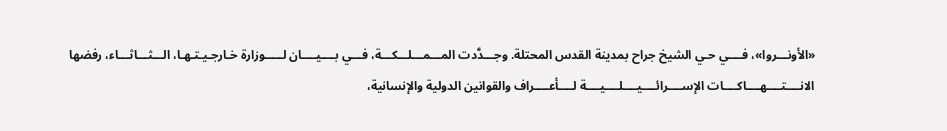«الأونـــروا»، فــــي حـي الشيخ جراح بمدينة القدس المحتلة. وجـــدَّدت المـــمـــلـــكـــة، فـــي بــــيــــان لـــــوزارة خـارجـيـتـهـا، الـــثـــاثـــاء، رفضها الانــــتــــهــــاكــــات الإســــرائــــيــــلــــيــــة لــــأعــــراف والقوانين الدولية والإنسانية،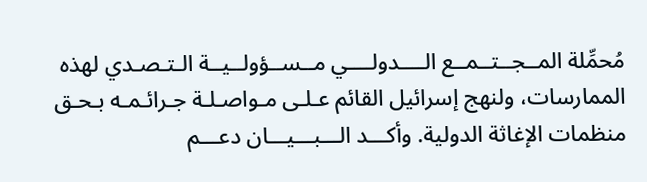مُحمِّلة المــجــتــمــع الــــدولــــي مــســؤولــيــة الـتـصـدي لهذه الممارسات، ولنهج إسرائيل القائم عـلـى مـواصـلـة جـرائـمـه بـحـق منظمات الإغاثة الدولية. وأكـــد الـــبـــيـــان دعـــم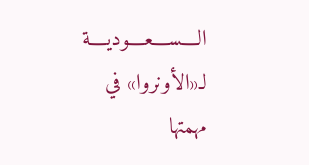الــــســــعــــوديــــة لـ«الأونروا» في مهمتها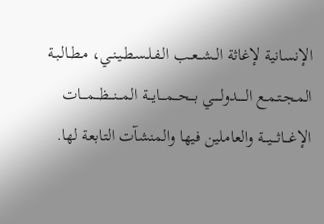الإنسانية لإغاثة الــشــعــب الـفـلـسـطـيـنـي، مـطـالـبـة المـجـتـمـع الـــــدولـــــي بـــحـــمـــايـــة المـــنـــظـــمـــات الإغـــاثـــيـــة والعاملين فيها والمنشآت التابعة لها.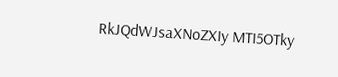RkJQdWJsaXNoZXIy MTI5OTky